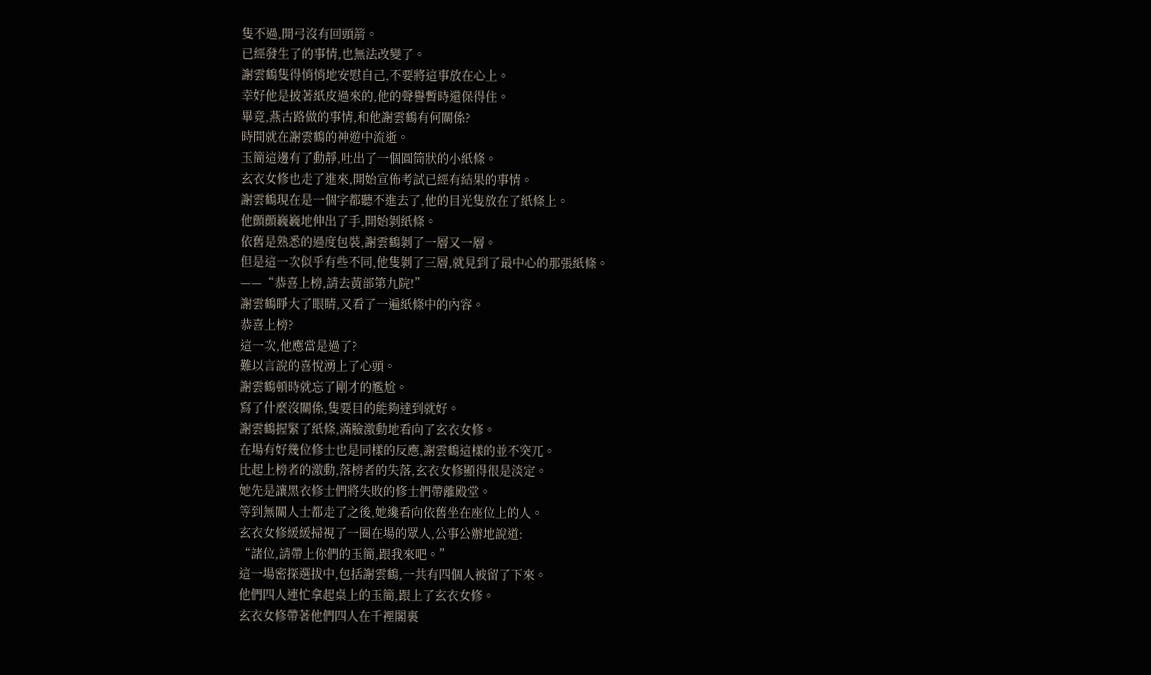隻不過,開弓沒有回頭箭。
已經發生了的事情,也無法改變了。
謝雲鶴隻得悄悄地安慰自己,不要將這事放在心上。
幸好他是披著紙皮過來的,他的聲譽暫時還保得住。
畢竟,燕古路做的事情,和他謝雲鶴有何關係?
時間就在謝雲鶴的神遊中流逝。
玉簡這邊有了動靜,吐出了一個圓筒狀的小紙條。
玄衣女修也走了進來,開始宣佈考試已經有結果的事情。
謝雲鶴現在是一個字都聽不進去了,他的目光隻放在了紙條上。
他顫顫巍巍地伸出了手,開始剝紙條。
依舊是熟悉的過度包裝,謝雲鶴剝了一層又一層。
但是這一次似乎有些不同,他隻剝了三層,就見到了最中心的那張紙條。
——“恭喜上榜,請去黃部第九院!”
謝雲鶴睜大了眼睛,又看了一遍紙條中的內容。
恭喜上榜?
這一次,他應當是過了?
難以言說的喜悅湧上了心頭。
謝雲鶴頓時就忘了剛才的尷尬。
寫了什麼沒關係,隻要目的能夠達到就好。
謝雲鶴握緊了紙條,滿臉激動地看向了玄衣女修。
在場有好幾位修士也是同樣的反應,謝雲鶴這樣的並不突兀。
比起上榜者的激動,落榜者的失落,玄衣女修顯得很是淡定。
她先是讓黑衣修士們將失敗的修士們帶離殿堂。
等到無關人士都走了之後,她纔看向依舊坐在座位上的人。
玄衣女修緩緩掃視了一圈在場的眾人,公事公辦地說道:
“諸位,請帶上你們的玉簡,跟我來吧。”
這一場密探選拔中,包括謝雲鶴,一共有四個人被留了下來。
他們四人連忙拿起桌上的玉簡,跟上了玄衣女修。
玄衣女修帶著他們四人在千裡閣裏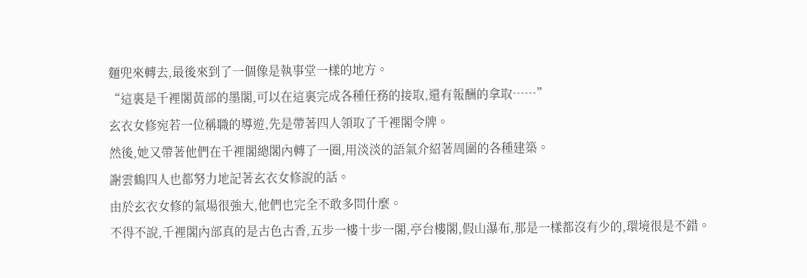麵兜來轉去,最後來到了一個像是執事堂一樣的地方。
“這裏是千裡閣黃部的墨閣,可以在這裏完成各種任務的接取,還有報酬的拿取……”
玄衣女修宛若一位稱職的導遊,先是帶著四人領取了千裡閣令牌。
然後,她又帶著他們在千裡閣總閣內轉了一圈,用淡淡的語氣介紹著周圍的各種建築。
謝雲鶴四人也都努力地記著玄衣女修說的話。
由於玄衣女修的氣場很強大,他們也完全不敢多問什麼。
不得不說,千裡閣內部真的是古色古香,五步一樓十步一閣,亭台樓閣,假山瀑布,那是一樣都沒有少的,環境很是不錯。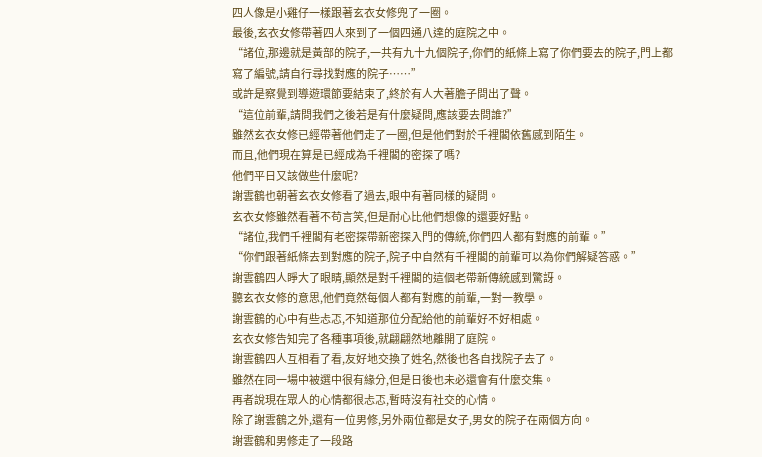四人像是小雞仔一樣跟著玄衣女修兜了一圈。
最後,玄衣女修帶著四人來到了一個四通八達的庭院之中。
“諸位,那邊就是黃部的院子,一共有九十九個院子,你們的紙條上寫了你們要去的院子,門上都寫了編號,請自行尋找對應的院子……”
或許是察覺到導遊環節要結束了,終於有人大著膽子問出了聲。
“這位前輩,請問我們之後若是有什麼疑問,應該要去問誰?”
雖然玄衣女修已經帶著他們走了一圈,但是他們對於千裡閣依舊感到陌生。
而且,他們現在算是已經成為千裡閣的密探了嗎?
他們平日又該做些什麼呢?
謝雲鶴也朝著玄衣女修看了過去,眼中有著同樣的疑問。
玄衣女修雖然看著不苟言笑,但是耐心比他們想像的還要好點。
“諸位,我們千裡閣有老密探帶新密探入門的傳統,你們四人都有對應的前輩。”
“你們跟著紙條去到對應的院子,院子中自然有千裡閣的前輩可以為你們解疑答惑。”
謝雲鶴四人睜大了眼睛,顯然是對千裡閣的這個老帶新傳統感到驚訝。
聽玄衣女修的意思,他們竟然每個人都有對應的前輩,一對一教學。
謝雲鶴的心中有些忐忑,不知道那位分配給他的前輩好不好相處。
玄衣女修告知完了各種事項後,就翩翩然地離開了庭院。
謝雲鶴四人互相看了看,友好地交換了姓名,然後也各自找院子去了。
雖然在同一場中被選中很有緣分,但是日後也未必還會有什麼交集。
再者說現在眾人的心情都很忐忑,暫時沒有社交的心情。
除了謝雲鶴之外,還有一位男修,另外兩位都是女子,男女的院子在兩個方向。
謝雲鶴和男修走了一段路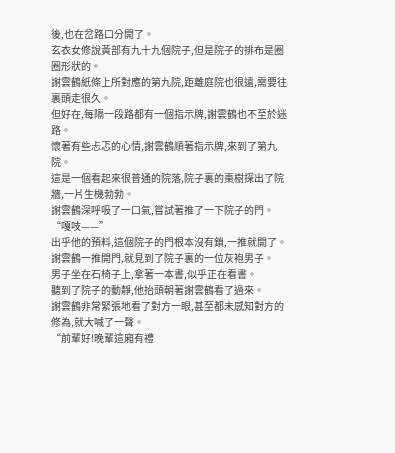後,也在岔路口分開了。
玄衣女修說黃部有九十九個院子,但是院子的排布是圈圈形狀的。
謝雲鶴紙條上所對應的第九院,距離庭院也很遠,需要往裏頭走很久。
但好在,每隔一段路都有一個指示牌,謝雲鶴也不至於迷路。
懷著有些忐忑的心情,謝雲鶴順著指示牌,來到了第九院。
這是一個看起來很普通的院落,院子裏的棗樹探出了院牆,一片生機勃勃。
謝雲鶴深呼吸了一口氣,嘗試著推了一下院子的門。
“嘎吱——”
出乎他的預料,這個院子的門根本沒有鎖,一推就開了。
謝雲鶴一推開門,就見到了院子裏的一位灰袍男子。
男子坐在石椅子上,拿著一本書,似乎正在看書。
聽到了院子的動靜,他抬頭朝著謝雲鶴看了過來。
謝雲鶴非常緊張地看了對方一眼,甚至都未感知對方的修為,就大喊了一聲。
“前輩好!晚輩這廂有禮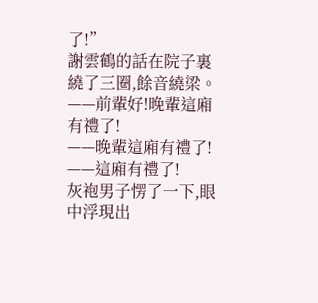了!”
謝雲鶴的話在院子裏繞了三圈,餘音繞梁。
——前輩好!晚輩這廂有禮了!
——晚輩這廂有禮了!
——這廂有禮了!
灰袍男子愣了一下,眼中浮現出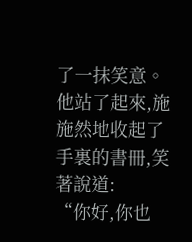了一抹笑意。
他站了起來,施施然地收起了手裏的書冊,笑著說道:
“你好,你也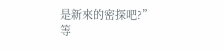是新來的密探吧?”
等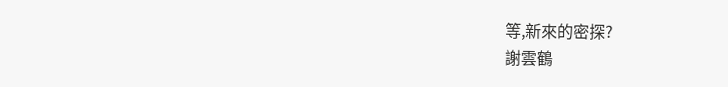等,新來的密探?
謝雲鶴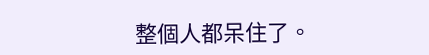整個人都呆住了。